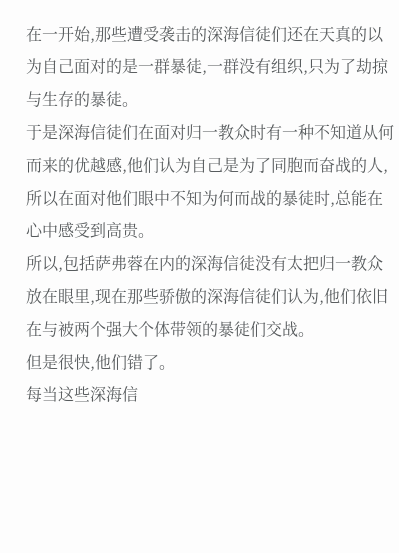在一开始,那些遭受袭击的深海信徒们还在天真的以为自己面对的是一群暴徒,一群没有组织,只为了劫掠与生存的暴徒。
于是深海信徒们在面对归一教众时有一种不知道从何而来的优越感,他们认为自己是为了同胞而奋战的人,所以在面对他们眼中不知为何而战的暴徒时,总能在心中感受到高贵。
所以,包括萨弗蓉在内的深海信徒没有太把归一教众放在眼里,现在那些骄傲的深海信徒们认为,他们依旧在与被两个强大个体带领的暴徒们交战。
但是很快,他们错了。
每当这些深海信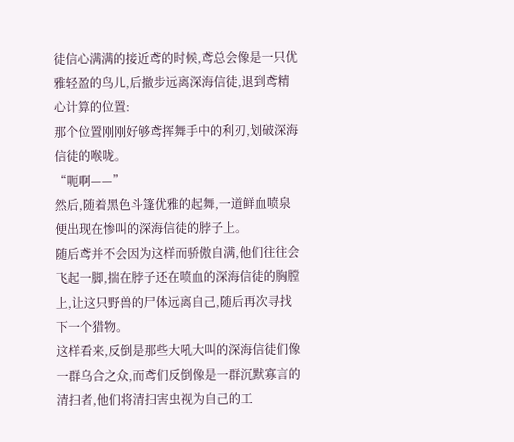徒信心满满的接近鸢的时候,鸢总会像是一只优雅轻盈的鸟儿,后撤步远离深海信徒,退到鸢精心计算的位置:
那个位置刚刚好够鸢挥舞手中的利刃,划破深海信徒的喉咙。
“呃啊——”
然后,随着黑色斗篷优雅的起舞,一道鲜血喷泉便出现在惨叫的深海信徒的脖子上。
随后鸢并不会因为这样而骄傲自满,他们往往会飞起一脚,揣在脖子还在喷血的深海信徒的胸膛上,让这只野兽的尸体远离自己,随后再次寻找下一个猎物。
这样看来,反倒是那些大吼大叫的深海信徒们像一群乌合之众,而鸢们反倒像是一群沉默寡言的清扫者,他们将清扫害虫视为自己的工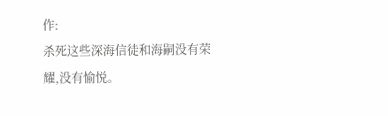作:
杀死这些深海信徒和海嗣没有荣耀,没有愉悦。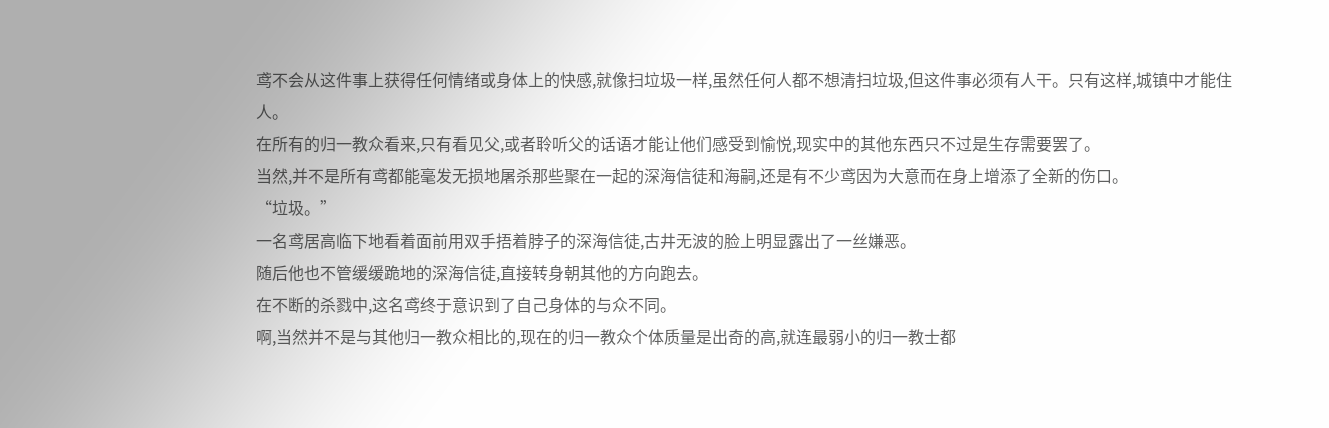鸢不会从这件事上获得任何情绪或身体上的快感,就像扫垃圾一样,虽然任何人都不想清扫垃圾,但这件事必须有人干。只有这样,城镇中才能住人。
在所有的归一教众看来,只有看见父,或者聆听父的话语才能让他们感受到愉悦,现实中的其他东西只不过是生存需要罢了。
当然,并不是所有鸢都能毫发无损地屠杀那些聚在一起的深海信徒和海嗣,还是有不少鸢因为大意而在身上增添了全新的伤口。
“垃圾。”
一名鸢居高临下地看着面前用双手捂着脖子的深海信徒,古井无波的脸上明显露出了一丝嫌恶。
随后他也不管缓缓跪地的深海信徒,直接转身朝其他的方向跑去。
在不断的杀戮中,这名鸢终于意识到了自己身体的与众不同。
啊,当然并不是与其他归一教众相比的,现在的归一教众个体质量是出奇的高,就连最弱小的归一教士都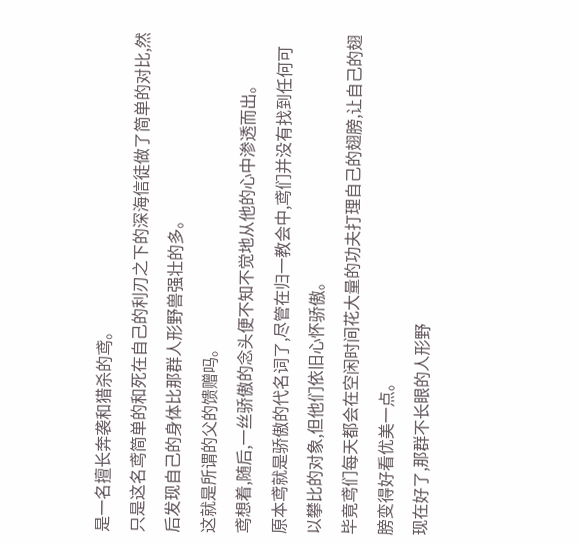是一名擅长奔袭和猎杀的鸢。
只是这名鸢简单的和死在自己的利刃之下的深海信徒做了简单的对比,然后发现自己的身体比那群人形野兽强壮的多。
这就是所谓的父的馈赠吗。
鸢想着,随后,一丝骄傲的念头便不知不觉地从他的心中渗透而出。
原本鸢就是骄傲的代名词了,尽管在归一教会中,鸢们并没有找到任何可以攀比的对象,但他们依旧心怀骄傲。
毕竟鸢们每天都会在空闲时间花大量的功夫打理自己的翅膀,让自己的翅膀变得好看优美一点。
现在好了,那群不长眼的人形野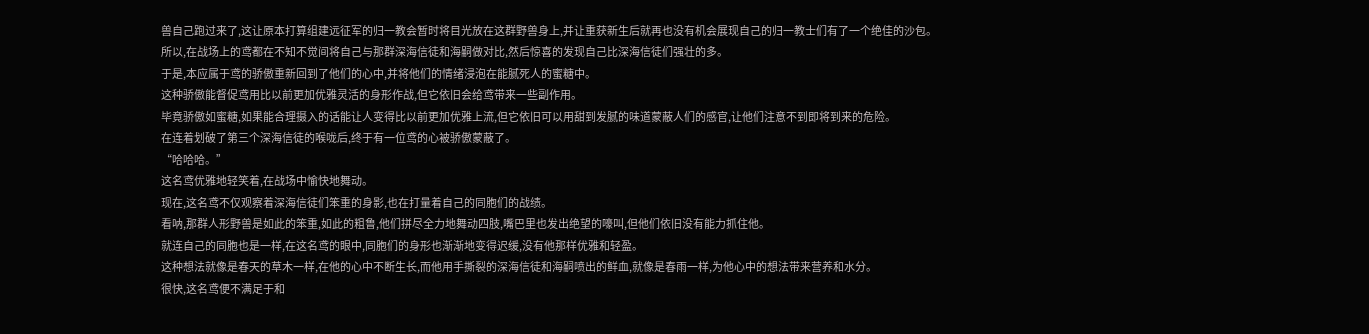兽自己跑过来了,这让原本打算组建远征军的归一教会暂时将目光放在这群野兽身上,并让重获新生后就再也没有机会展现自己的归一教士们有了一个绝佳的沙包。
所以,在战场上的鸢都在不知不觉间将自己与那群深海信徒和海嗣做对比,然后惊喜的发现自己比深海信徒们强壮的多。
于是,本应属于鸢的骄傲重新回到了他们的心中,并将他们的情绪浸泡在能腻死人的蜜糖中。
这种骄傲能督促鸢用比以前更加优雅灵活的身形作战,但它依旧会给鸢带来一些副作用。
毕竟骄傲如蜜糖,如果能合理摄入的话能让人变得比以前更加优雅上流,但它依旧可以用甜到发腻的味道蒙蔽人们的感官,让他们注意不到即将到来的危险。
在连着划破了第三个深海信徒的喉咙后,终于有一位鸢的心被骄傲蒙蔽了。
“哈哈哈。”
这名鸢优雅地轻笑着,在战场中愉快地舞动。
现在,这名鸢不仅观察着深海信徒们笨重的身影,也在打量着自己的同胞们的战绩。
看呐,那群人形野兽是如此的笨重,如此的粗鲁,他们拼尽全力地舞动四肢,嘴巴里也发出绝望的嚎叫,但他们依旧没有能力抓住他。
就连自己的同胞也是一样,在这名鸢的眼中,同胞们的身形也渐渐地变得迟缓,没有他那样优雅和轻盈。
这种想法就像是春天的草木一样,在他的心中不断生长,而他用手撕裂的深海信徒和海嗣喷出的鲜血,就像是春雨一样,为他心中的想法带来营养和水分。
很快,这名鸢便不满足于和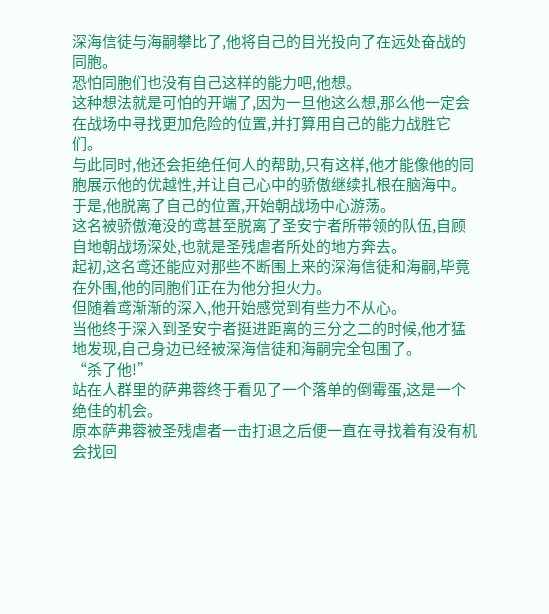深海信徒与海嗣攀比了,他将自己的目光投向了在远处奋战的同胞。
恐怕同胞们也没有自己这样的能力吧,他想。
这种想法就是可怕的开端了,因为一旦他这么想,那么他一定会在战场中寻找更加危险的位置,并打算用自己的能力战胜它们。
与此同时,他还会拒绝任何人的帮助,只有这样,他才能像他的同胞展示他的优越性,并让自己心中的骄傲继续扎根在脑海中。
于是,他脱离了自己的位置,开始朝战场中心游荡。
这名被骄傲淹没的鸢甚至脱离了圣安宁者所带领的队伍,自顾自地朝战场深处,也就是圣残虐者所处的地方奔去。
起初,这名鸢还能应对那些不断围上来的深海信徒和海嗣,毕竟在外围,他的同胞们正在为他分担火力。
但随着鸢渐渐的深入,他开始感觉到有些力不从心。
当他终于深入到圣安宁者挺进距离的三分之二的时候,他才猛地发现,自己身边已经被深海信徒和海嗣完全包围了。
“杀了他!”
站在人群里的萨弗蓉终于看见了一个落单的倒霉蛋,这是一个绝佳的机会。
原本萨弗蓉被圣残虐者一击打退之后便一直在寻找着有没有机会找回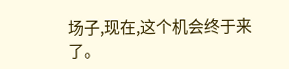场子,现在,这个机会终于来了。